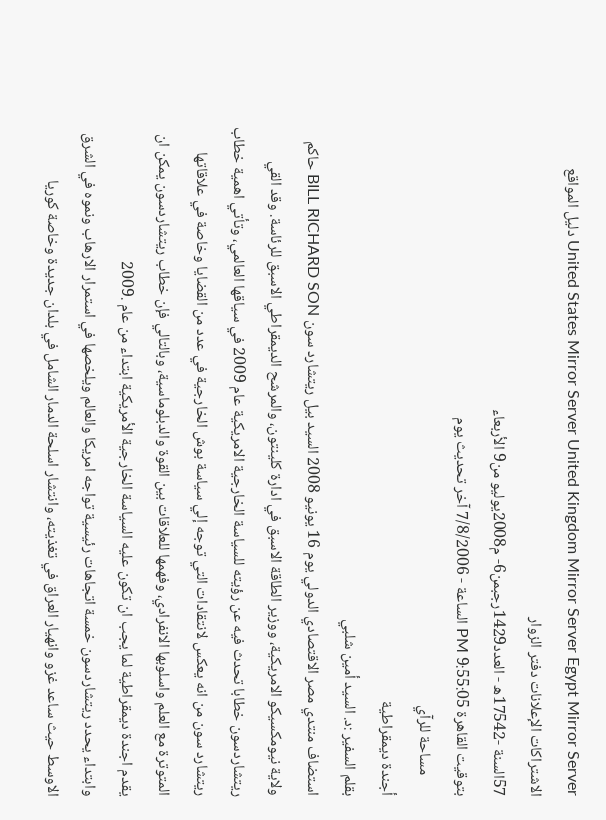United States Mirror Server United Kingdom Mirror Server Egypt Mirror Server دليل المواقع الاشتراكات الإعلانات دفتر الزوار
57السنة -17542ه - العدد1429رجبمن6- م2008يوليو من9 الأربعاء
بتوقيت القاهرة 9:55:05 PM الساعة - 7/8/2006 آخر تحديث يوم
      مساحة للرآي
أجندة ديمقراطية
بقلم السفير :د. السيد أمين شلبي
استضاف منتدي مصر الاقتصادي الدولي يوم 16 يونيو 2008 السيد بيل ريتشارد سون BILL RICHARD SON حاكم ولاية نيومكسيكو الامريكية، ووزير الطاقة الاسبق في ادارة كلينتون، والمرشح الديمقراطي الاسبق للرئاسة. وقد القي ريتشاردسون خطابا تحدث فيه عن رؤيته للسياسة الخارجية الامريكية عام 2009 في سياقها العالمي، وتأتي اهمية خطاب ريتشارد سون من انه يعكس لانتقادات التي توجه إلي سياسة بوش الخارجية في عدد من القضايا وخاصة في علاقاتها المتوترة مع العلم واسلوبها الانفرادي، وفهمها للعلاقات بين القوة والدبلوماسية، وبالتالي فإن خطاب ريتشاردسون يمكن ان يقدم اجندة ديمقراطية لما يجب ان تكون عليه السياسة الخارجية الأمريكية ابتداء من عام .2009
وابتداء يحدد ريتشاردسون خمسة اتجاهات رئيسية تواجه امريكا والعالم ويلخصها في استمرار الارهاب ونموه في الشرق الاوسط حيث ساعد غزو وانهيار العراق في تغذيته، وانتشار اسلحة الدمار الشامل في بلدان جديدة وخاصة كوريا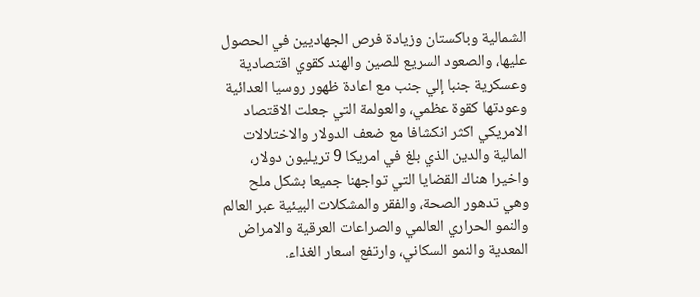الشمالية وباكستان وزيادة فرص الجهاديين في الحصول عليها، والصعود السريع للصين والهند كقوي اقتصادية وعسكرية جنبا إلي جنب مع اعادة ظهور روسيا العدائية وعودتها كقوة عظمي، والعولمة التي جعلت الاقتصاد الامريكي اكثر انكشافا مع ضعف الدولار والاختلالات المالية والدين الذي بلغ في امريكا 9 تريليون دولار، واخيرا هناك القضايا التي تواجهنا جميعا بشكل ملح وهي تدهور الصحة، والفقر والمشكلات البيئية عبر العالم والنمو الحراري العالمي والصراعات العرقية والامراض المعدية والنمو السكاني، وارتفع اسعار الغذاء.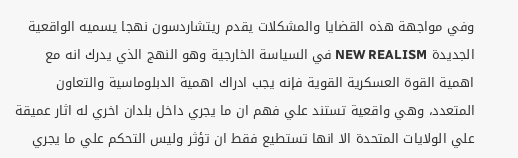وفي مواجهة هذه القضايا والمشكلات يقدم ريتشاردسون نهجا يسميه الواقعية الجديدة NEW REALISM في السياسة الخارجية وهو النهج الذي يدرك انه مع اهمية القوة العسكرية القوية فإنه يجب ادراك اهمية الدبلوماسية والتعاون المتعدد، وهي واقعية تستند علي فهم ان ما يجري داخل بلدان اخري له اثار عميقة علي الولايات المتحدة الا انها تستطيع فقط ان تؤثر وليس التحكم علي ما يجري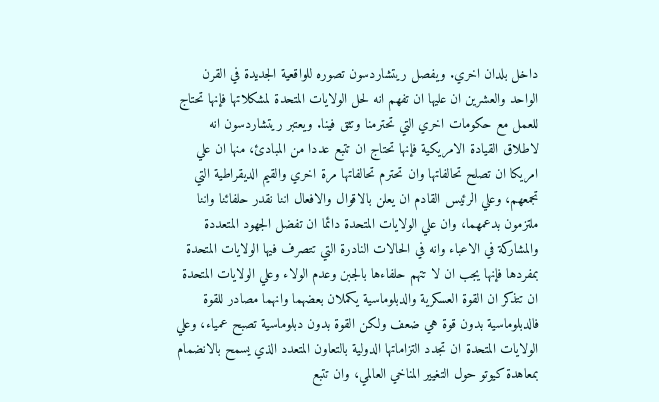داخل بلدان اخري. ويفصل ريتشاردسون تصوره للواقعية الجديدة في القرن الواحد والعشرين ان عليها ان تفهم انه لحل الولايات المتحدة لمشكلاتها فإنها تحتاج للعمل مع حكومات اخري التي تحترمنا وتثق فينا. ويعتبر ريتشاردسون انه لاطلاق القيادة الامريكية فإنها تحتاج ان تتبع عددا من المبادئ، منها ان علي امريكا ان تصلح تحالفاتها وان تحترم تحالفاتها مرة اخري والقيم الديقراطية التي تجمعهم، وعلي الرئيس القادم ان يعلن بالاقوال والافعال اننا نقدر حلفائنا واننا ملتزمون بدعمهما، وان علي الولايات المتحدة دائما ان تفضل الجهود المتعددة والمشاركة في الاعباء وانه في الحالات النادرة التي تتصرف فيها الولايات المتحدة بمفردها فإنها يجب ان لا تتهم حلفاءها بالجبن وعدم الولاء وعلي الولايات المتحدة ان تتذكر ان القوة العسكرية والدبلوماسية يكملان بعضهما وانهما مصادر للقوة فالدبلوماسية بدون قوة هي ضعف ولكن القوة بدون دبلوماسية تصبح عمياء، وعلي الولايات المتحدة ان تجدد التزاماتها الدولية بالتعاون المتعدد الذي يسمح بالانضمام بمعاهدة كيوتو حول التغيير المناخي العالمي، وان تتبع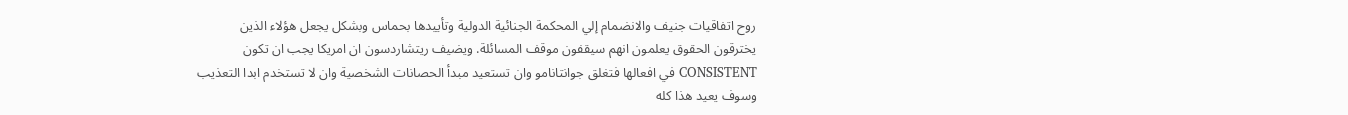روح اتفاقيات جنيف والانضمام إلي المحكمة الجنائية الدولية وتأييدها بحماس وبشكل يجعل هؤلاء الذين يخترقون الحقوق يعلمون انهم سيقفون موقف المسائلة. ويضيف ريتشاردسون ان امريكا يجب ان تكون CONSISTENT في افعالها فتغلق جوانتانامو وان تستعيد مبدأ الحصانات الشخصية وان لا تستخدم ابدا التعذيب وسوف يعيد هذا كله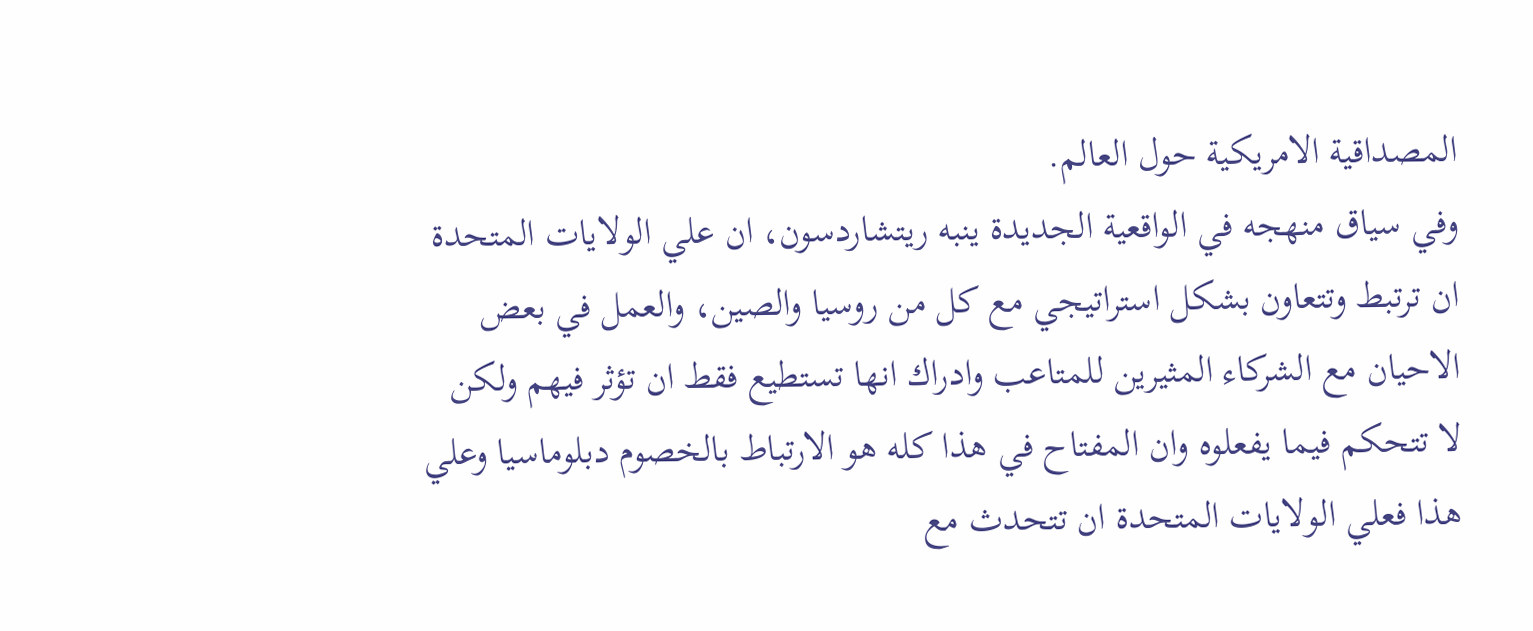المصداقية الامريكية حول العالم.
وفي سياق منهجه في الواقعية الجديدة ينبه ريتشاردسون، ان علي الولايات المتحدة ان ترتبط وتتعاون بشكل استراتيجي مع كل من روسيا والصين، والعمل في بعض الاحيان مع الشركاء المثيرين للمتاعب وادراك انها تستطيع فقط ان تؤثر فيهم ولكن لا تتحكم فيما يفعلوه وان المفتاح في هذا كله هو الارتباط بالخصوم دبلوماسيا وعلي هذا فعلي الولايات المتحدة ان تتحدث مع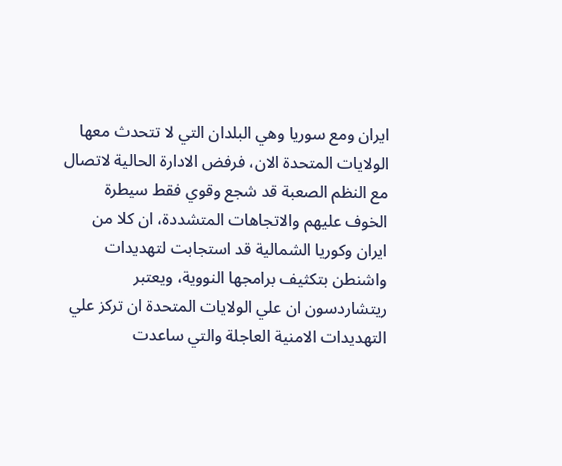ايران ومع سوريا وهي البلدان التي لا تتحدث معها الولايات المتحدة الان، فرفض الادارة الحالية لاتصال مع النظم الصعبة قد شجع وقوي فقط سيطرة الخوف عليهم والاتجاهات المتشددة، ان كلا من ايران وكوريا الشمالية قد استجابت لتهديدات واشنطن بتكثيف برامجها النووية، ويعتبر ريتشاردسون ان علي الولايات المتحدة ان تركز علي التهديدات الامنية العاجلة والتي ساعدت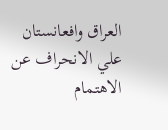العراق وافعانستان علي الانحراف عن الاهتمام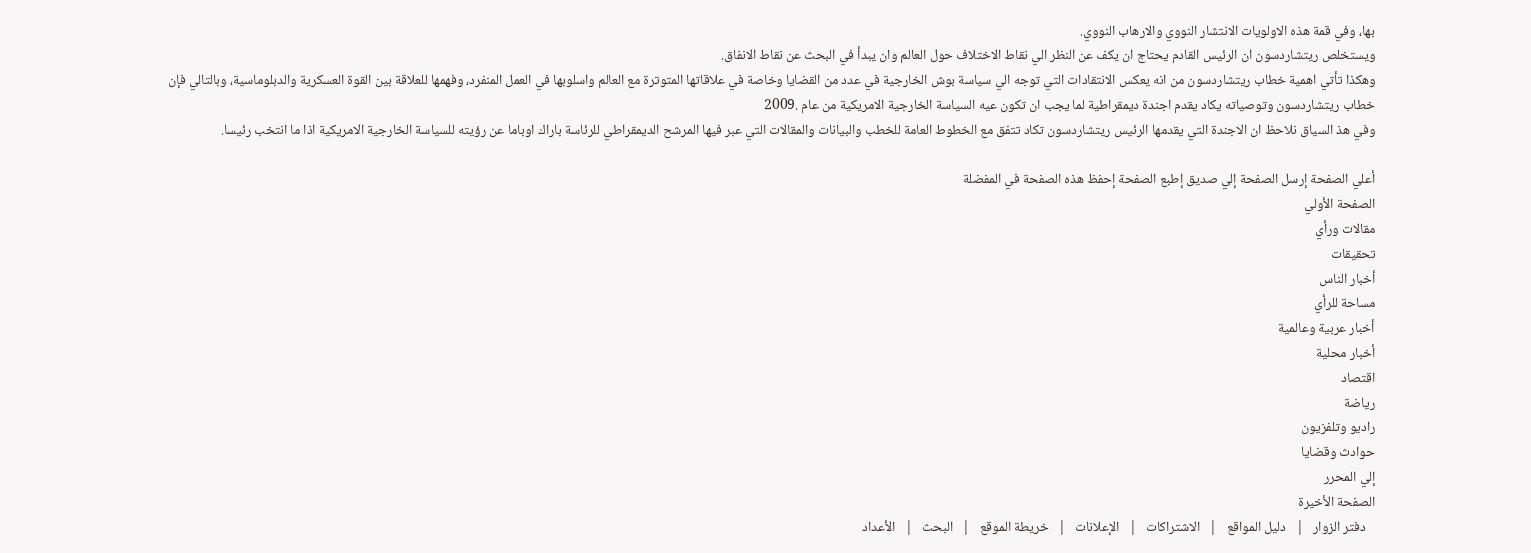بها، وفي قمة هذه الاولويات الانتشار النووي والارهاب النووي.
ويستخلص ريتشاردسون ان الرئيس القادم يحتاج ان يكف عن النظر الي نقاط الاختلاف حول العالم وان يبدأ في البحث عن نقاط الانفاق.
وهكذا تأتي اهمية خطاب ريتشاردسون من انه يعكس الانتقادات التي توجه الي سياسة بوش الخارجية في عدد من القضايا وخاصة في علاقاتها المتوترة مع العالم واسلوبها في العمل المنفرد، وفهمها للعلاقة بين القوة العسكرية والدبلوماسية، وبالتالي فإن خطاب ريتشاردسون وتوصياته يكاد يقدم اجندة ديمقراطية لما يجب ان تكون عيه السياسة الخارجية الامريكية من عام .2009
وفي هذ السياق نلاحظ ان الاجندة التي يقدمها الرئيس ريتشاردسون تكاد تتفق مع الخطوط العامة للخطب والبيانات والمقالات التي عبر فيها المرشح الديمقراطي للرئاسة باراك اوباما عن رؤيته للسياسة الخارجية الامريكية اذا ما انتخب رئيسا.

أعلي الصفحة إرسل الصفحة إلي صديق إطبع الصفحة إحفظ هذه الصفحة في المفضلة
الصفحة الأولي
مقالات ورأي
تحقيقات
أخبار الناس
مساحة للرأي
أخبار عربية وعالمية
أخبار محلية
اقتصاد
رياضة
راديو وتلفزيون
حوادث وقضايا
إلي المحرر
الصفحة الأخيرة
   دفتر الزوار   |   دليل المواقع   |   الاشتراكات   |   الإعلانات   |   خريطة الموقع   |   البحث   |   الأعداد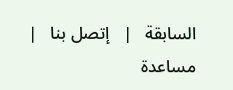السابقة   |   إتصل بنا   |   مساعدة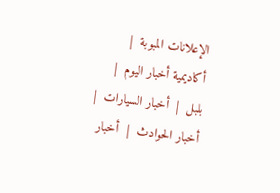الإعلانات المبوبة  |  أكاديمية أخبار اليوم  |  بلبل  |  أخبار السيارات  |  أخبار الحوادث  |  أخبار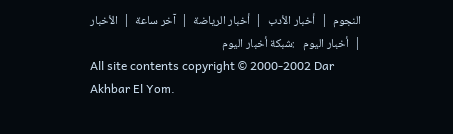النجوم  |  أخبار الأدب  |  أخبار الرياضة  |  آخر ساعة  |  الأخبار  |  أخبار اليوم   :شبكة أخبار اليوم
All site contents copyright © 2000-2002 Dar Akhbar El Yom.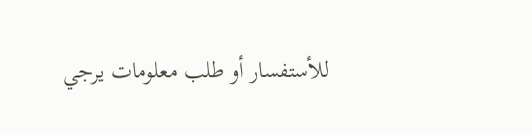للأستفسار أو طلب معلومات يرجي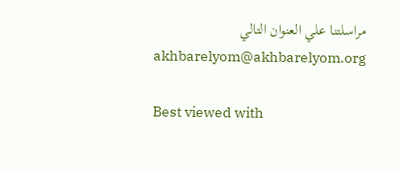مراسلتنا علي العنوان التالي
akhbarelyom@akhbarelyom.org

Best viewed with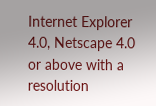Internet Explorer 4.0, Netscape 4.0 or above with a resolution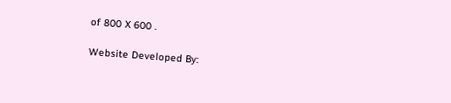of 800 X 600 .

Website Developed By: